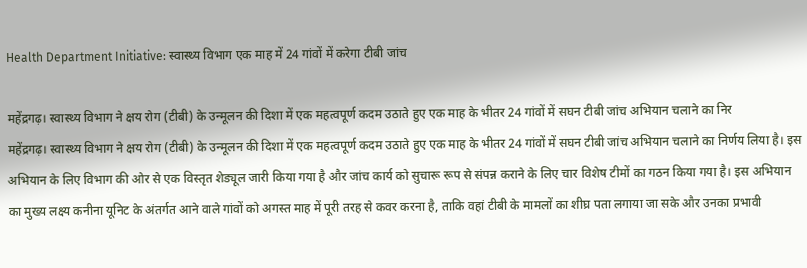Health Department Initiative: स्वास्थ्य विभाग एक माह में 24 गांवों में करेगा टीबी जांच

महेंद्रगढ़। स्वास्थ्य विभाग ने क्षय रोग (टीबी) के उन्मूलन की दिशा में एक महत्वपूर्ण कदम उठाते हुए एक माह के भीतर 24 गांवों में सघन टीबी जांच अभियान चलाने का निर
महेंद्रगढ़। स्वास्थ्य विभाग ने क्षय रोग (टीबी) के उन्मूलन की दिशा में एक महत्वपूर्ण कदम उठाते हुए एक माह के भीतर 24 गांवों में सघन टीबी जांच अभियान चलाने का निर्णय लिया है। इस अभियान के लिए विभाग की ओर से एक विस्तृत शेड्यूल जारी किया गया है और जांच कार्य को सुचारू रूप से संपन्न कराने के लिए चार विशेष टीमों का गठन किया गया है। इस अभियान का मुख्य लक्ष्य कनीना यूनिट के अंतर्गत आने वाले गांवों को अगस्त माह में पूरी तरह से कवर करना है, ताकि वहां टीबी के मामलों का शीघ्र पता लगाया जा सके और उनका प्रभावी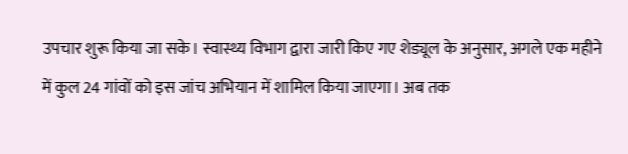उपचार शुरू किया जा सके। स्वास्थ्य विभाग द्वारा जारी किए गए शेड्यूल के अनुसार, अगले एक महीने में कुल 24 गांवों को इस जांच अभियान में शामिल किया जाएगा। अब तक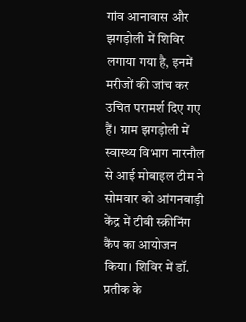गांव आनावास और झगड़ोली में शिविर लगाया गया है, इनमें मरीजों की जांच कर उचित परामर्श दिए गए हैं। ग्राम झगड़ोली में स्वास्थ्य विभाग नारनौल से आई मोबाइल टीम ने सोमवार को आंगनबाड़ी केंद्र में टीबी स्क्रीनिंग कैंप का आयोजन किया। शिविर में डॉ. प्रतीक के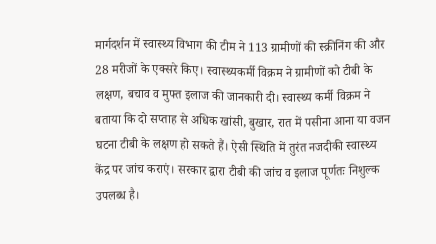मार्गदर्शन में स्वास्थ्य विभाग की टीम ने 113 ग्रामीणों की स्क्रीनिंग की और 28 मरीजों के एक्सरे किए। स्वास्थ्यकर्मी विक्रम ने ग्रामीणों को टीबी के लक्षण, बचाव व मुफ्त इलाज की जानकारी दी। स्वास्थ्य कर्मी विक्रम ने बताया कि दो सप्ताह से अधिक खांसी, बुखार, रात में पसीना आना या वजन घटना टीबी के लक्षण हो सकते हैं। ऐसी स्थिति में तुरंत नजदीकी स्वास्थ्य केंद्र पर जांच कराएं। सरकार द्वारा टीबी की जांच व इलाज पूर्णतः निशुल्क उपलब्ध है।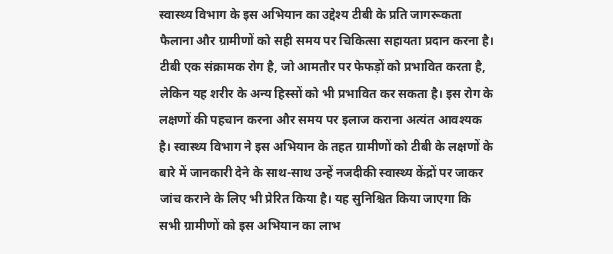स्वास्थ्य विभाग के इस अभियान का उद्देश्य टीबी के प्रति जागरूकता फैलाना और ग्रामीणों को सही समय पर चिकित्सा सहायता प्रदान करना है। टीबी एक संक्रामक रोग है, जो आमतौर पर फेफड़ों को प्रभावित करता है, लेकिन यह शरीर के अन्य हिस्सों को भी प्रभावित कर सकता है। इस रोग के लक्षणों की पहचान करना और समय पर इलाज कराना अत्यंत आवश्यक है। स्वास्थ्य विभाग ने इस अभियान के तहत ग्रामीणों को टीबी के लक्षणों के बारे में जानकारी देने के साथ-साथ उन्हें नजदीकी स्वास्थ्य केंद्रों पर जाकर जांच कराने के लिए भी प्रेरित किया है। यह सुनिश्चित किया जाएगा कि सभी ग्रामीणों को इस अभियान का लाभ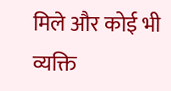मिले और कोई भी व्यक्ति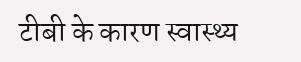टीबी के कारण स्वास्थ्य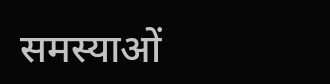समस्याओं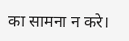का सामना न करे।